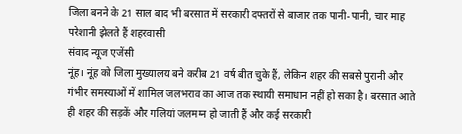जिला बनने के 21 साल बाद भी बरसात में सरकारी दफ्तरों से बाजार तक पानी-पानी, चार माह परेशानी झेलते हैं शहरवासी
संवाद न्यूज एजेंसी
नूंह। नूंह को जिला मुख्यालय बने करीब 21 वर्ष बीत चुके हैं, लेकिन शहर की सबसे पुरानी और गंभीर समस्याओं में शामिल जलभराव का आज तक स्थायी समाधान नहीं हो सका है। बरसात आते ही शहर की सड़कें और गलियां जलमग्न हो जाती हैं और कई सरकारी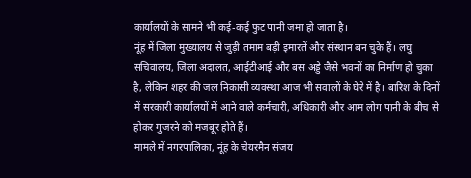कार्यालयों के सामने भी कई-कई फुट पानी जमा हो जाता है।
नूंह में जिला मुख्यालय से जुड़ी तमाम बड़ी इमारतें और संस्थान बन चुके हैं। लघु सचिवालय, जिला अदालत, आईटीआई और बस अड्डे जैसे भवनों का निर्माण हो चुका है, लेकिन शहर की जल निकासी व्यवस्था आज भी सवालों के घेरे में है। बारिश के दिनों में सरकारी कार्यालयों में आने वाले कर्मचारी, अधिकारी और आम लोग पानी के बीच से होकर गुजरने को मजबूर होते हैं।
मामले में नगरपालिका, नूंह के चेयरमैन संजय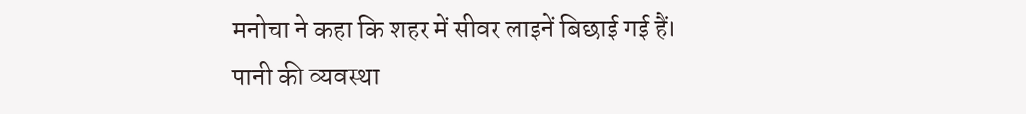मनोचा ने कहा कि शहर में सीवर लाइनें बिछाई गई हैं। पानी की व्यवस्था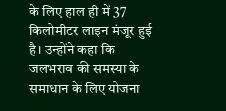के लिए हाल ही में 37 किलोमीटर लाइन मंजूर हुई है। उन्होंने कहा कि जलभराव की समस्या के समाधान के लिए योजना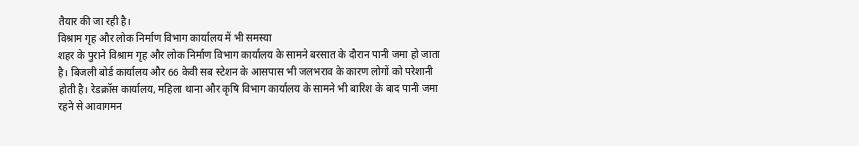तैयार की जा रही है।
विश्राम गृह और लोक निर्माण विभाग कार्यालय में भी समस्या
शहर के पुराने विश्राम गृह और लोक निर्माण विभाग कार्यालय के सामने बरसात के दौरान पानी जमा हो जाता है। बिजली बोर्ड कार्यालय और 66 केवी सब स्टेशन के आसपास भी जलभराव के कारण लोगों को परेशानी होती है। रेडक्रॉस कार्यालय, महिला थाना और कृषि विभाग कार्यालय के सामने भी बारिश के बाद पानी जमा रहने से आवागमन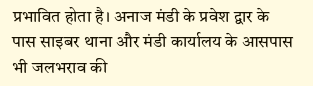प्रभावित होता है। अनाज मंडी के प्रवेश द्वार के पास साइबर थाना और मंडी कार्यालय के आसपास भी जलभराव की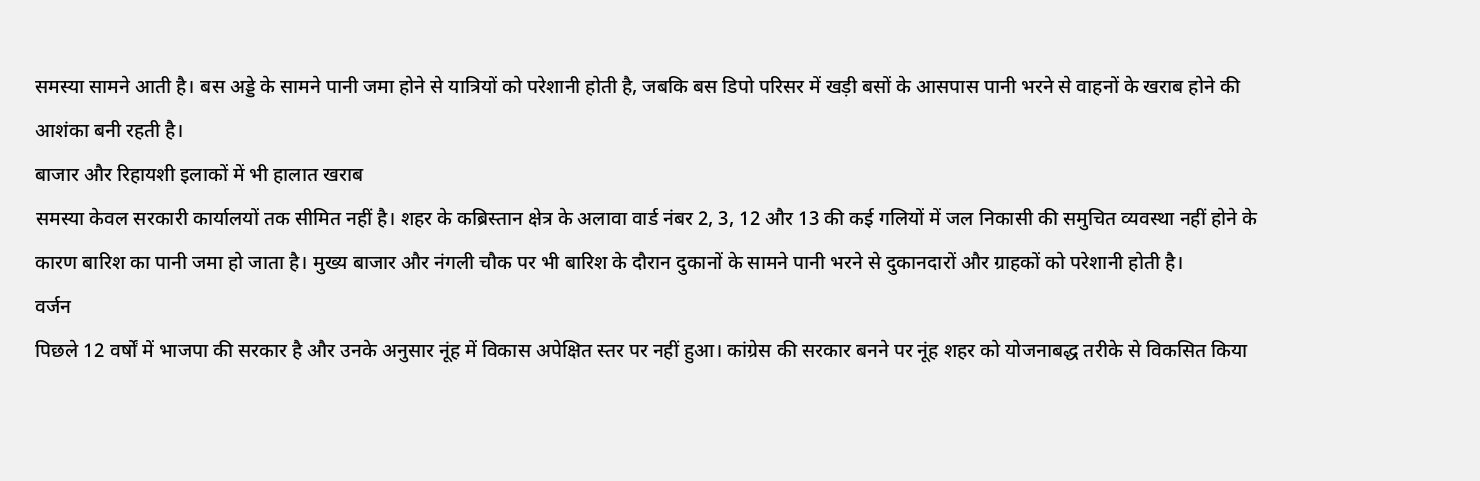समस्या सामने आती है। बस अड्डे के सामने पानी जमा होने से यात्रियों को परेशानी होती है, जबकि बस डिपो परिसर में खड़ी बसों के आसपास पानी भरने से वाहनों के खराब होने की आशंका बनी रहती है।
बाजार और रिहायशी इलाकों में भी हालात खराब
समस्या केवल सरकारी कार्यालयों तक सीमित नहीं है। शहर के कब्रिस्तान क्षेत्र के अलावा वार्ड नंबर 2, 3, 12 और 13 की कई गलियों में जल निकासी की समुचित व्यवस्था नहीं होने के कारण बारिश का पानी जमा हो जाता है। मुख्य बाजार और नंगली चौक पर भी बारिश के दौरान दुकानों के सामने पानी भरने से दुकानदारों और ग्राहकों को परेशानी होती है।
वर्जन
पिछले 12 वर्षों में भाजपा की सरकार है और उनके अनुसार नूंह में विकास अपेक्षित स्तर पर नहीं हुआ। कांग्रेस की सरकार बनने पर नूंह शहर को योजनाबद्ध तरीके से विकसित किया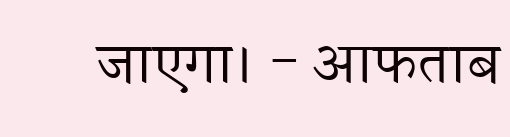जाएगा। - आफताब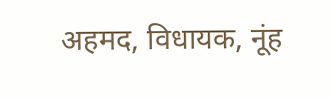अहमद, विधायक, नूंह